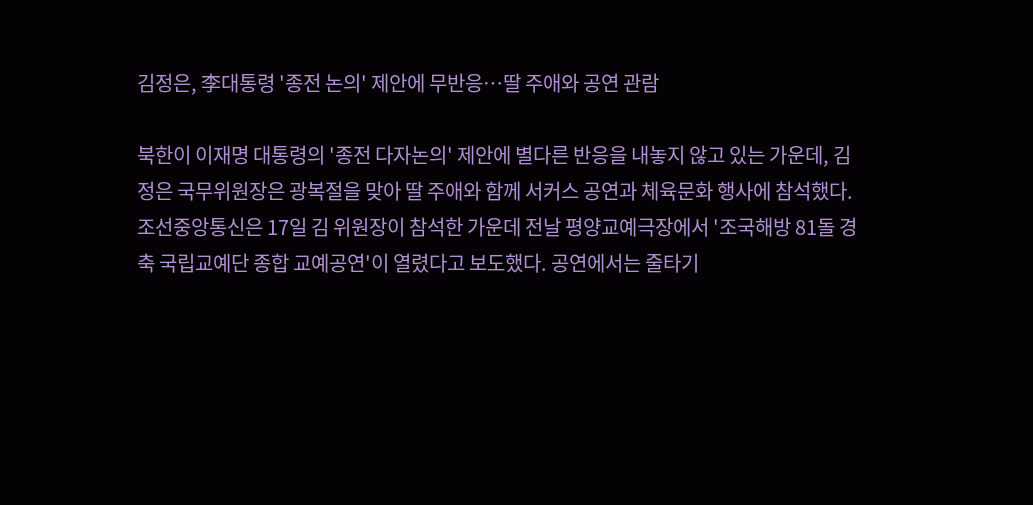김정은, 李대통령 '종전 논의' 제안에 무반응…딸 주애와 공연 관람

북한이 이재명 대통령의 '종전 다자논의' 제안에 별다른 반응을 내놓지 않고 있는 가운데, 김정은 국무위원장은 광복절을 맞아 딸 주애와 함께 서커스 공연과 체육문화 행사에 참석했다. 조선중앙통신은 17일 김 위원장이 참석한 가운데 전날 평양교예극장에서 '조국해방 81돌 경축 국립교예단 종합 교예공연'이 열렸다고 보도했다. 공연에서는 줄타기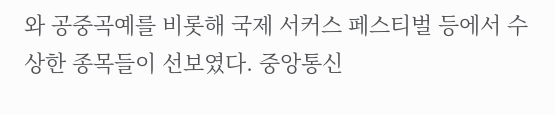와 공중곡예를 비롯해 국제 서커스 페스티벌 등에서 수상한 종목들이 선보였다. 중앙통신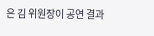은 김 위원장이 공연 결과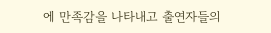에 만족감을 나타내고 출연자들의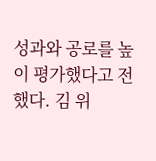성과와 공로를 높이 평가했다고 전했다. 김 위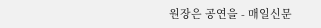원장은 공연을 - 매일신문